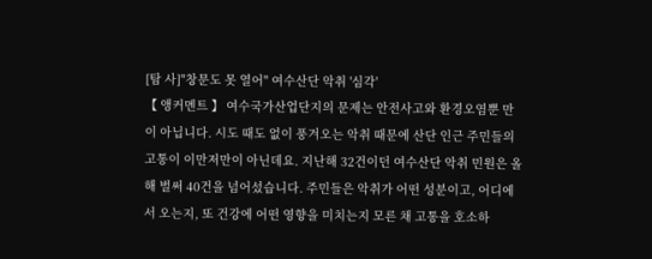[탐 사]"창문도 못 열어" 여수산단 악취 '심각'
【 앵커멘트 】 여수국가산업단지의 문제는 안전사고와 환경오염뿐 만이 아닙니다. 시도 때도 없이 풍겨오는 악취 때문에 산단 인근 주민들의 고통이 이만저만이 아닌데요. 지난해 32건이던 여수산단 악취 민원은 올해 벌써 40건을 넘어섰습니다. 주민들은 악취가 어떤 성분이고, 어디에서 오는지, 또 건강에 어떤 영향을 미치는지 모른 채 고통을 호소하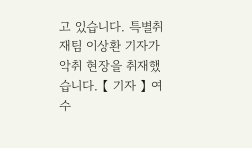고 있습니다. 특별취재팀 이상환 기자가 악취 현장을 취재했습니다. 【 기자 】 여수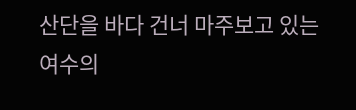산단을 바다 건너 마주보고 있는 여수의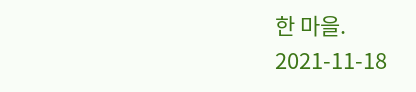한 마을.
2021-11-18